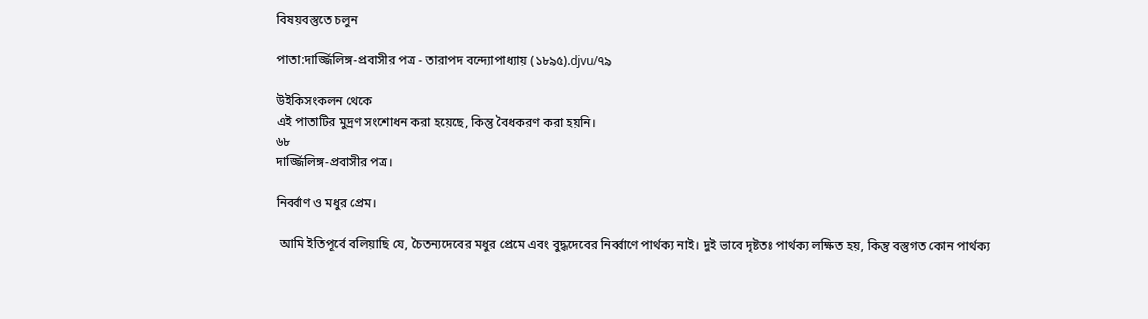বিষয়বস্তুতে চলুন

পাতা:দার্জ্জিলিঙ্গ-প্রবাসীর পত্র - তারাপদ বন্দ্যোপাধ্যায় (১৮৯৫).djvu/৭৯

উইকিসংকলন থেকে
এই পাতাটির মুদ্রণ সংশোধন করা হয়েছে, কিন্তু বৈধকরণ করা হয়নি।
৬৮
দার্জ্জিলিঙ্গ-প্রবাসীর পত্র।

নির্ব্বাণ ও মধুর প্রেম।

 আমি ইতিপূর্বে বলিয়াছি যে, চৈতন্যদেবের মধুর প্রেমে এবং বুদ্ধদেবের নির্ব্বাণে পার্থক্য নাই। দুই ভাবে দৃষ্টতঃ পার্থক্য লক্ষিত হয়, কিন্তু বস্তুগত কোন পার্থক্য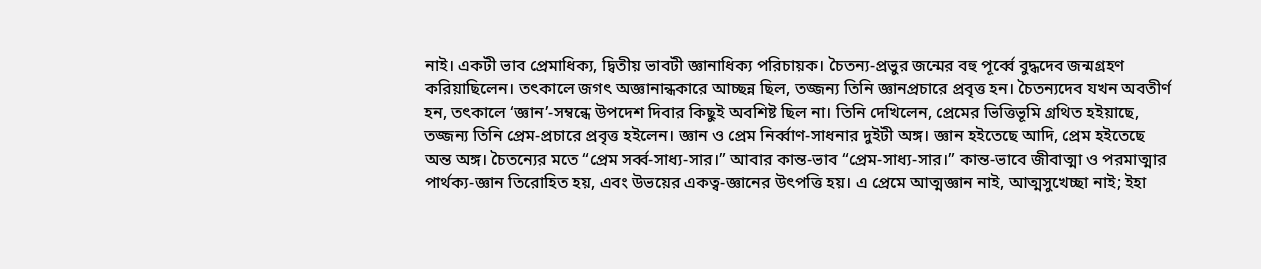নাই। একটী ভাব প্রেমাধিক্য, দ্বিতীয় ভাবটী জ্ঞানাধিক্য পরিচায়ক। চৈতন্য-প্রভুর জন্মের বহু পূর্ব্বে বুদ্ধদেব জন্মগ্রহণ করিয়াছিলেন। তৎকালে জগৎ অজ্ঞানান্ধকারে আচ্ছন্ন ছিল, তজ্জন্য তিনি জ্ঞানপ্রচারে প্রবৃত্ত হন। চৈতন্যদেব যখন অবতীর্ণ হন, তৎকালে ‘জ্ঞান’-সম্বন্ধে উপদেশ দিবার কিছুই অবশিষ্ট ছিল না। তিনি দেখিলেন, প্রেমের ভিত্তিভূমি গ্রথিত হইয়াছে, তজ্জন্য তিনি প্রেম-প্রচারে প্রবৃত্ত হইলেন। জ্ঞান ও প্রেম নির্ব্বাণ-সাধনার দুইটী অঙ্গ। জ্ঞান হইতেছে আদি, প্রেম হইতেছে অন্ত অঙ্গ। চৈতন্যের মতে “প্রেম সর্ব্ব-সাধ্য-সার।” আবার কান্ত-ভাব “প্রেম-সাধ্য-সার।” কান্ত-ভাবে জীবাত্মা ও পরমাত্মার পার্থক্য-জ্ঞান তিরোহিত হয়, এবং উভয়ের একত্ব-জ্ঞানের উৎপত্তি হয়। এ প্রেমে আত্মজ্ঞান নাই, আত্মসুখেচ্ছা নাই; ইহা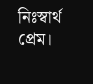নিঃস্বার্থ প্রেম।